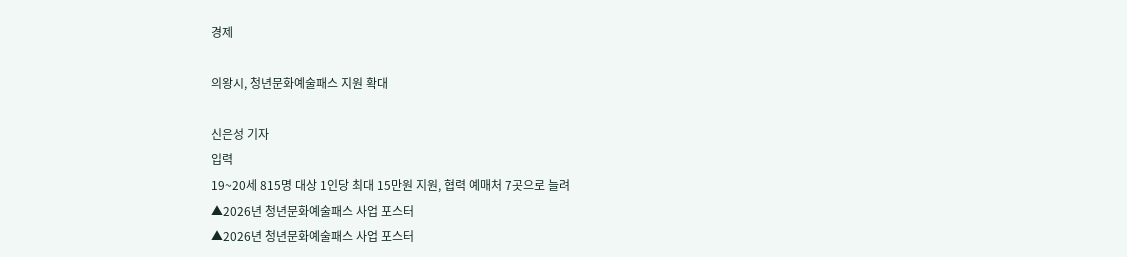경제

의왕시, 청년문화예술패스 지원 확대

신은성 기자
입력
19~20세 815명 대상 1인당 최대 15만원 지원, 협력 예매처 7곳으로 늘려
▲2026년 청년문화예술패스 사업 포스터
▲2026년 청년문화예술패스 사업 포스터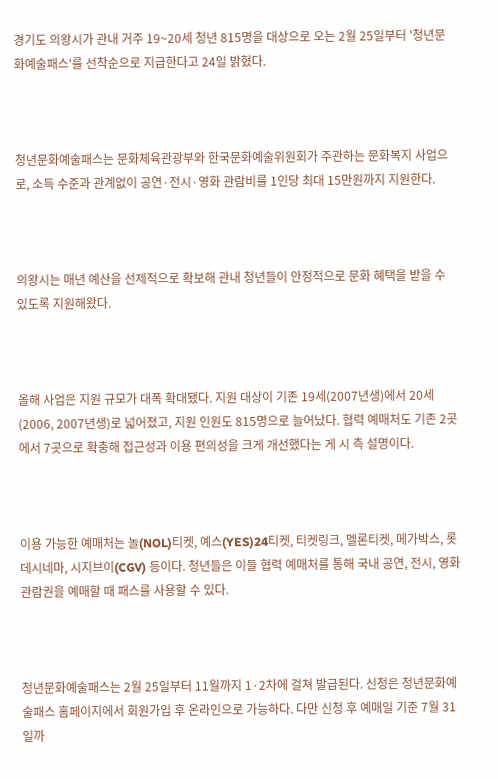경기도 의왕시가 관내 거주 19~20세 청년 815명을 대상으로 오는 2월 25일부터 '청년문화예술패스'를 선착순으로 지급한다고 24일 밝혔다.



청년문화예술패스는 문화체육관광부와 한국문화예술위원회가 주관하는 문화복지 사업으로, 소득 수준과 관계없이 공연·전시·영화 관람비를 1인당 최대 15만원까지 지원한다.



의왕시는 매년 예산을 선제적으로 확보해 관내 청년들이 안정적으로 문화 혜택을 받을 수 있도록 지원해왔다.



올해 사업은 지원 규모가 대폭 확대됐다. 지원 대상이 기존 19세(2007년생)에서 20세(2006, 2007년생)로 넓어졌고, 지원 인원도 815명으로 늘어났다. 협력 예매처도 기존 2곳에서 7곳으로 확충해 접근성과 이용 편의성을 크게 개선했다는 게 시 측 설명이다.



이용 가능한 예매처는 놀(NOL)티켓, 예스(YES)24티켓, 티켓링크, 멜론티켓, 메가박스, 롯데시네마, 시지브이(CGV) 등이다. 청년들은 이들 협력 예매처를 통해 국내 공연, 전시, 영화 관람권을 예매할 때 패스를 사용할 수 있다.



청년문화예술패스는 2월 25일부터 11월까지 1·2차에 걸쳐 발급된다. 신청은 청년문화예술패스 홈페이지에서 회원가입 후 온라인으로 가능하다. 다만 신청 후 예매일 기준 7월 31일까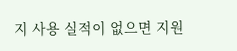지 사용 실적이 없으면 지원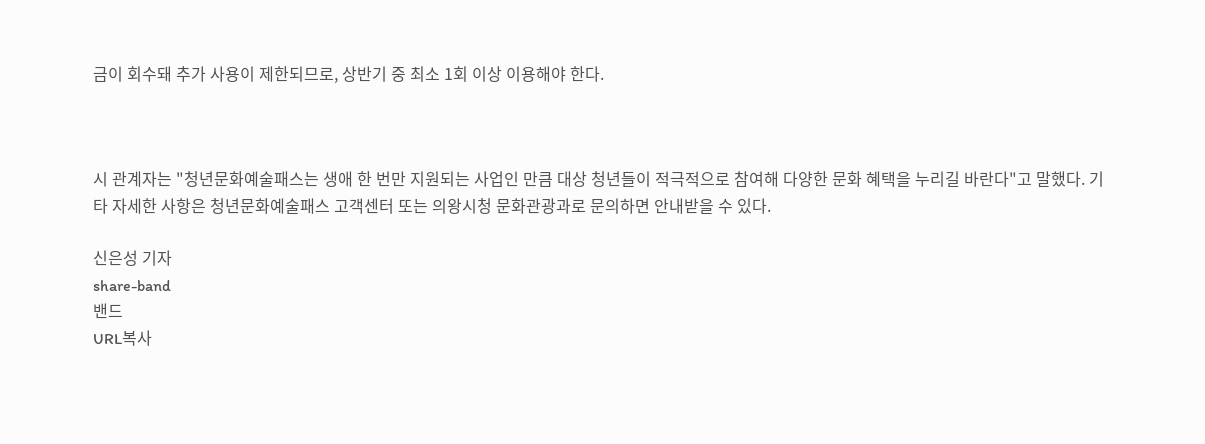금이 회수돼 추가 사용이 제한되므로, 상반기 중 최소 1회 이상 이용해야 한다.



시 관계자는 "청년문화예술패스는 생애 한 번만 지원되는 사업인 만큼 대상 청년들이 적극적으로 참여해 다양한 문화 혜택을 누리길 바란다"고 말했다. 기타 자세한 사항은 청년문화예술패스 고객센터 또는 의왕시청 문화관광과로 문의하면 안내받을 수 있다.

신은성 기자
share-band
밴드
URL복사